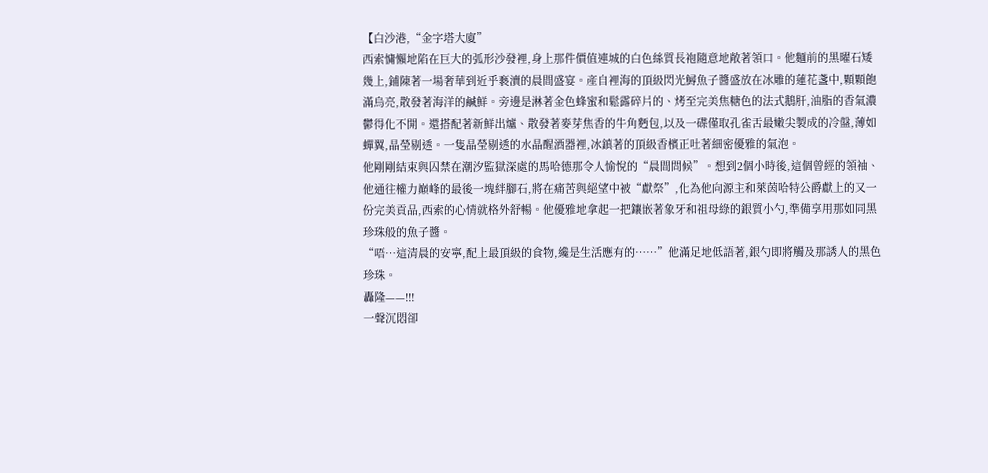【白沙港,“金字塔大廈”
西索慵懶地陷在巨大的弧形沙發裡,身上那件價值連城的白色絲質長袍隨意地敞著領口。他麵前的黑曜石矮幾上,鋪陳著一場奢華到近乎褻瀆的晨間盛宴。產自裡海的頂級閃光鱘魚子醬盛放在冰雕的蓮花盞中,顆顆飽滿烏亮,散發著海洋的鹹鮮。旁邊是淋著金色蜂蜜和鬆露碎片的、烤至完美焦糖色的法式鵝肝,油脂的香氣濃鬱得化不開。還搭配著新鮮出爐、散發著麥芽焦香的牛角麪包,以及一碟僅取孔雀舌最嫩尖製成的冷盤,薄如蟬翼,晶瑩剔透。一隻晶瑩剔透的水晶醒酒器裡,冰鎮著的頂級香檳正吐著細密優雅的氣泡。
他剛剛結束與囚禁在潮汐監獄深處的馬哈德那令人愉悅的“晨間問候”。想到2個小時後,這個曾經的領袖、他通往權力巔峰的最後一塊絆腳石,將在痛苦與絕望中被“獻祭”,化為他向源主和萊茵哈特公爵獻上的又一份完美貢品,西索的心情就格外舒暢。他優雅地拿起一把鑲嵌著象牙和祖母綠的銀質小勺,準備享用那如同黑珍珠般的魚子醬。
“唔…這清晨的安寧,配上最頂級的食物,纔是生活應有的……”他滿足地低語著,銀勺即將觸及那誘人的黑色珍珠。
轟隆——!!!
一聲沉悶卻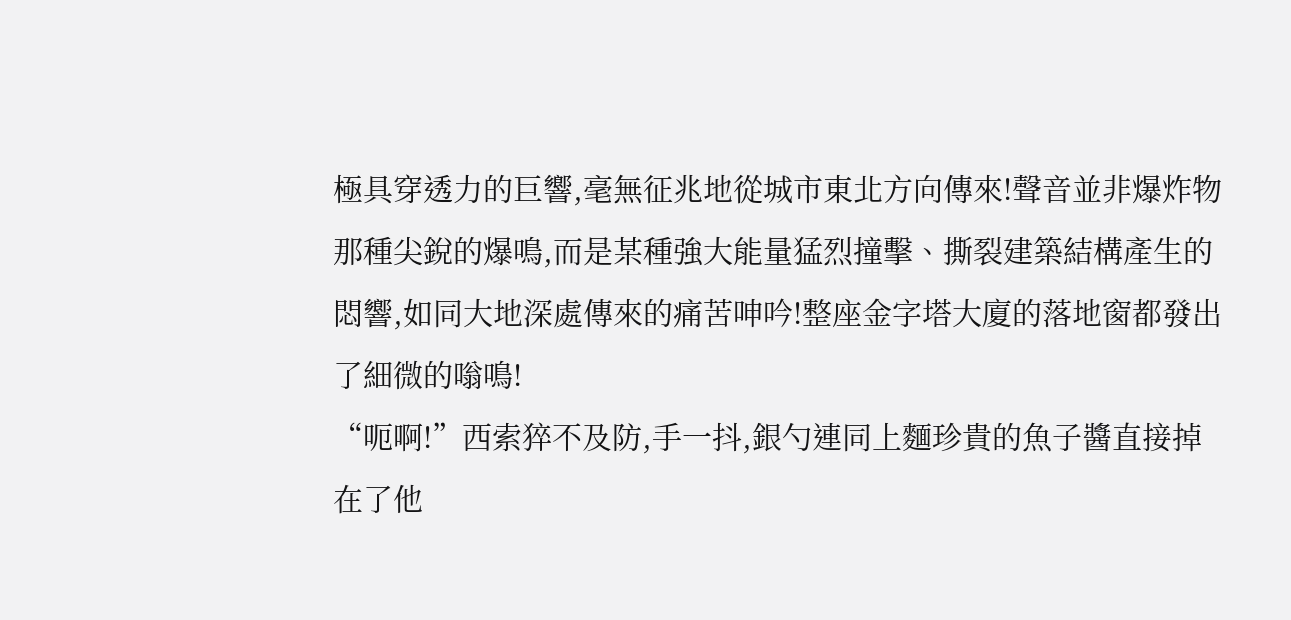極具穿透力的巨響,毫無征兆地從城市東北方向傳來!聲音並非爆炸物那種尖銳的爆鳴,而是某種強大能量猛烈撞擊、撕裂建築結構產生的悶響,如同大地深處傳來的痛苦呻吟!整座金字塔大廈的落地窗都發出了細微的嗡鳴!
“呃啊!”西索猝不及防,手一抖,銀勺連同上麵珍貴的魚子醬直接掉在了他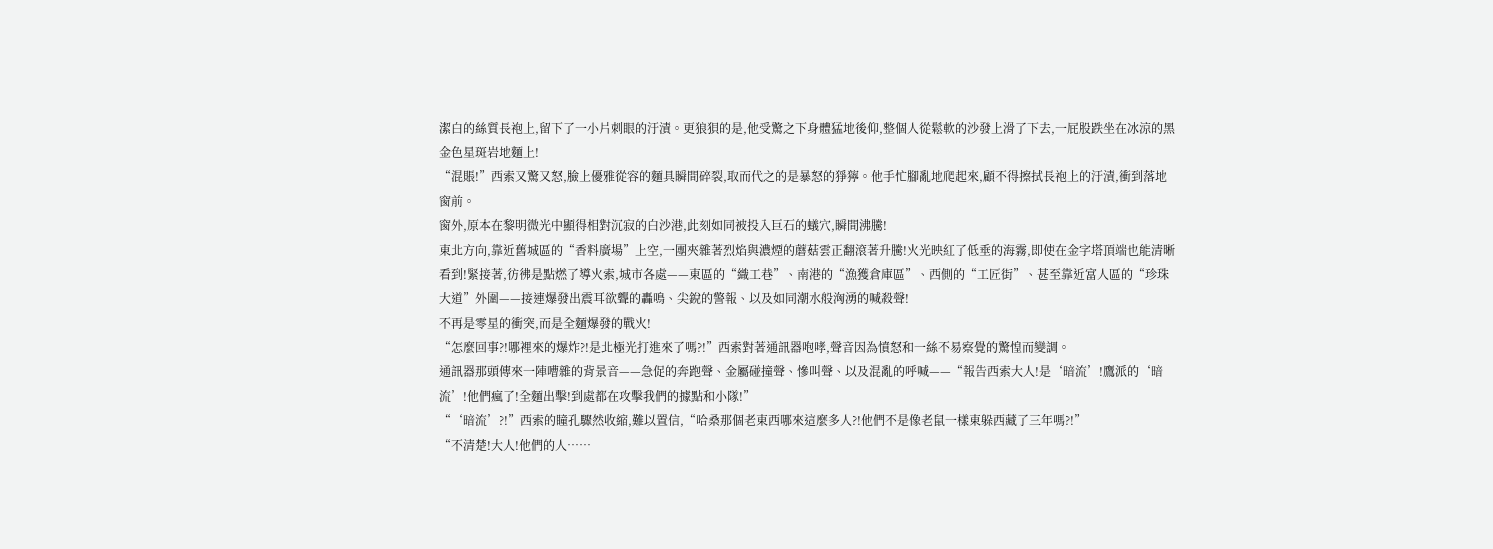潔白的絲質長袍上,留下了一小片刺眼的汙漬。更狼狽的是,他受驚之下身體猛地後仰,整個人從鬆軟的沙發上滑了下去,一屁股跌坐在冰涼的黑金色星斑岩地麵上!
“混賬!”西索又驚又怒,臉上優雅從容的麵具瞬間碎裂,取而代之的是暴怒的猙獰。他手忙腳亂地爬起來,顧不得擦拭長袍上的汙漬,衝到落地窗前。
窗外,原本在黎明微光中顯得相對沉寂的白沙港,此刻如同被投入巨石的蟻穴,瞬間沸騰!
東北方向,靠近舊城區的“香料廣場”上空,一團夾雜著烈焰與濃煙的蘑菇雲正翻滾著升騰!火光映紅了低垂的海霧,即使在金字塔頂端也能清晰看到!緊接著,彷彿是點燃了導火索,城市各處——東區的“織工巷”、南港的“漁獲倉庫區”、西側的“工匠街”、甚至靠近富人區的“珍珠大道”外圍——接連爆發出震耳欲聾的轟鳴、尖銳的警報、以及如同潮水般洶湧的喊殺聲!
不再是零星的衝突,而是全麵爆發的戰火!
“怎麼回事?!哪裡來的爆炸?!是北極光打進來了嗎?!”西索對著通訊器咆哮,聲音因為憤怒和一絲不易察覺的驚惶而變調。
通訊器那頭傳來一陣嘈雜的背景音——急促的奔跑聲、金屬碰撞聲、慘叫聲、以及混亂的呼喊——“報告西索大人!是‘暗流’!鷹派的‘暗流’!他們瘋了!全麵出擊!到處都在攻擊我們的據點和小隊!”
“‘暗流’?!”西索的瞳孔驟然收縮,難以置信,“哈桑那個老東西哪來這麼多人?!他們不是像老鼠一樣東躲西藏了三年嗎?!”
“不清楚!大人!他們的人……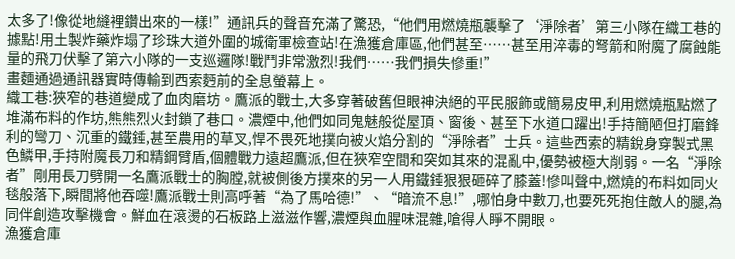太多了!像從地縫裡鑽出來的一樣!”通訊兵的聲音充滿了驚恐,“他們用燃燒瓶襲擊了‘淨除者’第三小隊在織工巷的據點!用土製炸藥炸塌了珍珠大道外圍的城衛軍檢查站!在漁獲倉庫區,他們甚至……甚至用淬毒的弩箭和附魔了腐蝕能量的飛刀伏擊了第六小隊的一支巡邏隊!戰鬥非常激烈!我們……我們損失慘重!”
畫麵通過通訊器實時傳輸到西索麪前的全息螢幕上。
織工巷:狹窄的巷道變成了血肉磨坊。鷹派的戰士,大多穿著破舊但眼神決絕的平民服飾或簡易皮甲,利用燃燒瓶點燃了堆滿布料的作坊,熊熊烈火封鎖了巷口。濃煙中,他們如同鬼魅般從屋頂、窗後、甚至下水道口躍出!手持簡陋但打磨鋒利的彎刀、沉重的鐵錘,甚至農用的草叉,悍不畏死地撲向被火焰分割的“淨除者”士兵。這些西索的精銳身穿製式黑色鱗甲,手持附魔長刀和精鋼臂盾,個體戰力遠超鷹派,但在狹窄空間和突如其來的混亂中,優勢被極大削弱。一名“淨除者”剛用長刀劈開一名鷹派戰士的胸膛,就被側後方撲來的另一人用鐵錘狠狠砸碎了膝蓋!慘叫聲中,燃燒的布料如同火毯般落下,瞬間將他吞噬!鷹派戰士則高呼著“為了馬哈德!”、“暗流不息!”,哪怕身中數刀,也要死死抱住敵人的腿,為同伴創造攻擊機會。鮮血在滾燙的石板路上滋滋作響,濃煙與血腥味混雜,嗆得人睜不開眼。
漁獲倉庫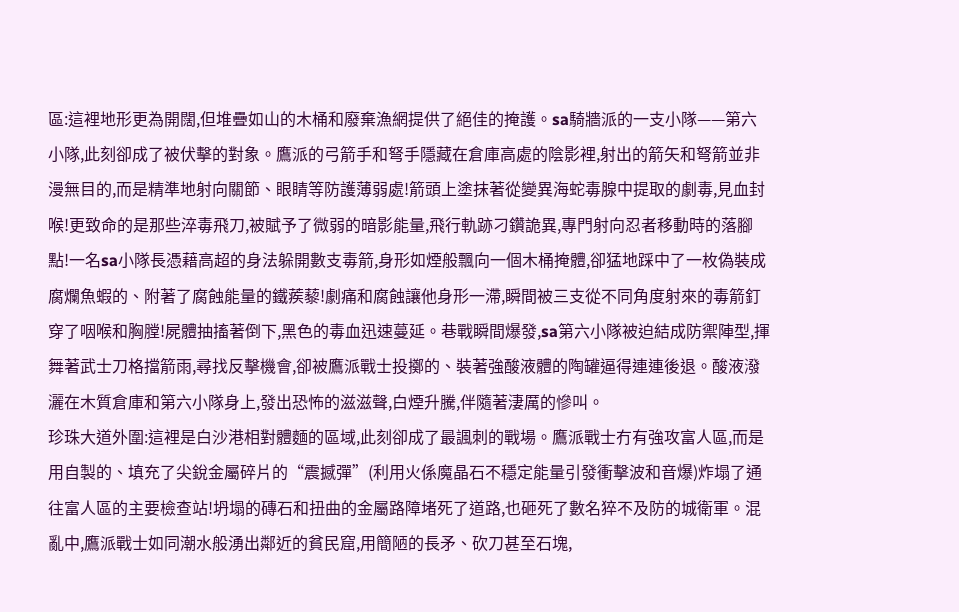區:這裡地形更為開闊,但堆疊如山的木桶和廢棄漁網提供了絕佳的掩護。sa騎牆派的一支小隊——第六小隊,此刻卻成了被伏擊的對象。鷹派的弓箭手和弩手隱藏在倉庫高處的陰影裡,射出的箭矢和弩箭並非漫無目的,而是精準地射向關節、眼睛等防護薄弱處!箭頭上塗抹著從變異海蛇毒腺中提取的劇毒,見血封喉!更致命的是那些淬毒飛刀,被賦予了微弱的暗影能量,飛行軌跡刁鑽詭異,專門射向忍者移動時的落腳點!一名sa小隊長憑藉高超的身法躲開數支毒箭,身形如煙般飄向一個木桶掩體,卻猛地踩中了一枚偽裝成腐爛魚蝦的、附著了腐蝕能量的鐵蒺藜!劇痛和腐蝕讓他身形一滯,瞬間被三支從不同角度射來的毒箭釘穿了咽喉和胸膛!屍體抽搐著倒下,黑色的毒血迅速蔓延。巷戰瞬間爆發,sa第六小隊被迫結成防禦陣型,揮舞著武士刀格擋箭雨,尋找反擊機會,卻被鷹派戰士投擲的、裝著強酸液體的陶罐逼得連連後退。酸液潑灑在木質倉庫和第六小隊身上,發出恐怖的滋滋聲,白煙升騰,伴隨著淒厲的慘叫。
珍珠大道外圍:這裡是白沙港相對體麵的區域,此刻卻成了最諷刺的戰場。鷹派戰士冇有強攻富人區,而是用自製的、填充了尖銳金屬碎片的“震撼彈”(利用火係魔晶石不穩定能量引發衝擊波和音爆)炸塌了通往富人區的主要檢查站!坍塌的磚石和扭曲的金屬路障堵死了道路,也砸死了數名猝不及防的城衛軍。混亂中,鷹派戰士如同潮水般湧出鄰近的貧民窟,用簡陋的長矛、砍刀甚至石塊,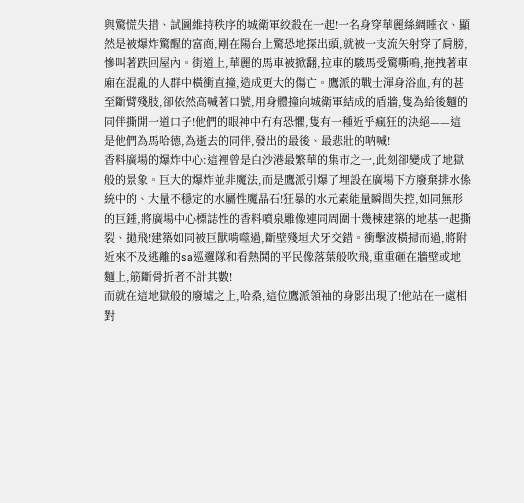與驚慌失措、試圖維持秩序的城衛軍絞殺在一起!一名身穿華麗絲綢睡衣、顯然是被爆炸驚醒的富商,剛在陽台上驚恐地探出頭,就被一支流矢射穿了肩膀,慘叫著跌回屋內。街道上,華麗的馬車被掀翻,拉車的駿馬受驚嘶鳴,拖拽著車廂在混亂的人群中橫衝直撞,造成更大的傷亡。鷹派的戰士渾身浴血,有的甚至斷臂殘肢,卻依然高喊著口號,用身體撞向城衛軍結成的盾牆,隻為給後麵的同伴撕開一道口子!他們的眼神中冇有恐懼,隻有一種近乎瘋狂的決絕——這是他們為馬哈德,為逝去的同伴,發出的最後、最悲壯的呐喊!
香料廣場的爆炸中心:這裡曾是白沙港最繁華的集市之一,此刻卻變成了地獄般的景象。巨大的爆炸並非魔法,而是鷹派引爆了埋設在廣場下方廢棄排水係統中的、大量不穩定的水屬性魔晶石!狂暴的水元素能量瞬間失控,如同無形的巨錘,將廣場中心標誌性的香料噴泉雕像連同周圍十幾棟建築的地基一起撕裂、拋飛!建築如同被巨獸啃噬過,斷壁殘垣犬牙交錯。衝擊波橫掃而過,將附近來不及逃離的sa巡邏隊和看熱鬨的平民像落葉般吹飛,重重砸在牆壁或地麵上,筋斷骨折者不計其數!
而就在這地獄般的廢墟之上,哈桑,這位鷹派領袖的身影出現了!他站在一處相對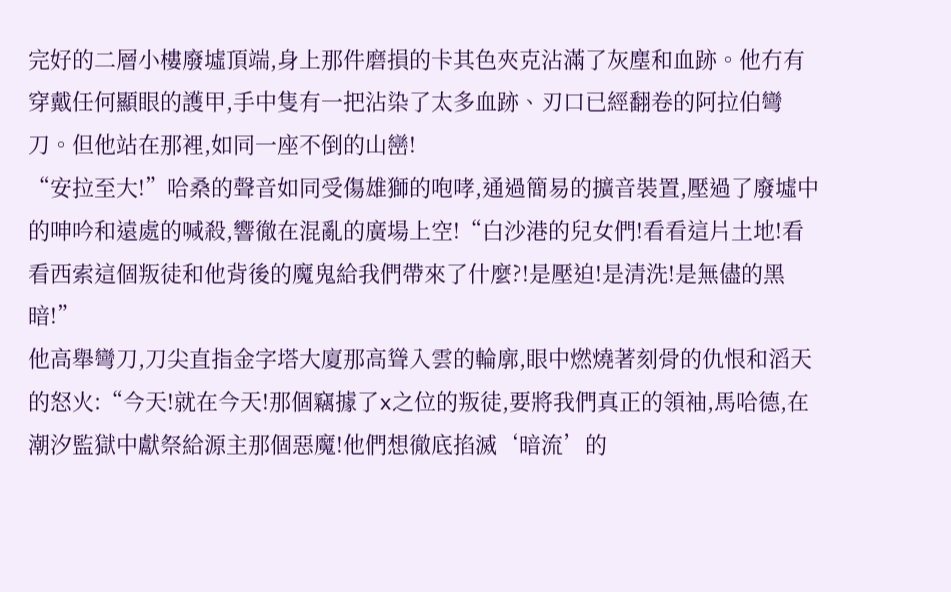完好的二層小樓廢墟頂端,身上那件磨損的卡其色夾克沾滿了灰塵和血跡。他冇有穿戴任何顯眼的護甲,手中隻有一把沾染了太多血跡、刃口已經翻卷的阿拉伯彎刀。但他站在那裡,如同一座不倒的山巒!
“安拉至大!”哈桑的聲音如同受傷雄獅的咆哮,通過簡易的擴音裝置,壓過了廢墟中的呻吟和遠處的喊殺,響徹在混亂的廣場上空!“白沙港的兒女們!看看這片土地!看看西索這個叛徒和他背後的魔鬼給我們帶來了什麼?!是壓迫!是清洗!是無儘的黑暗!”
他高舉彎刀,刀尖直指金字塔大廈那高聳入雲的輪廓,眼中燃燒著刻骨的仇恨和滔天的怒火:“今天!就在今天!那個竊據了x之位的叛徒,要將我們真正的領袖,馬哈德,在潮汐監獄中獻祭給源主那個惡魔!他們想徹底掐滅‘暗流’的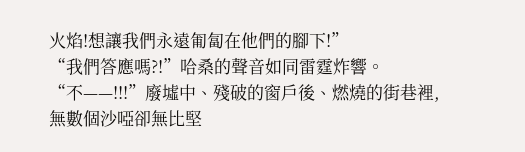火焰!想讓我們永遠匍匐在他們的腳下!”
“我們答應嗎?!”哈桑的聲音如同雷霆炸響。
“不——!!!”廢墟中、殘破的窗戶後、燃燒的街巷裡,無數個沙啞卻無比堅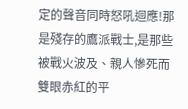定的聲音同時怒吼迴應!那是殘存的鷹派戰士,是那些被戰火波及、親人慘死而雙眼赤紅的平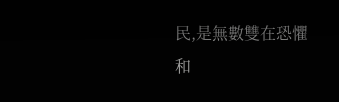民,是無數雙在恐懼和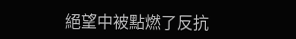絕望中被點燃了反抗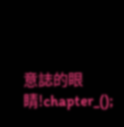意誌的眼睛!chapter_();